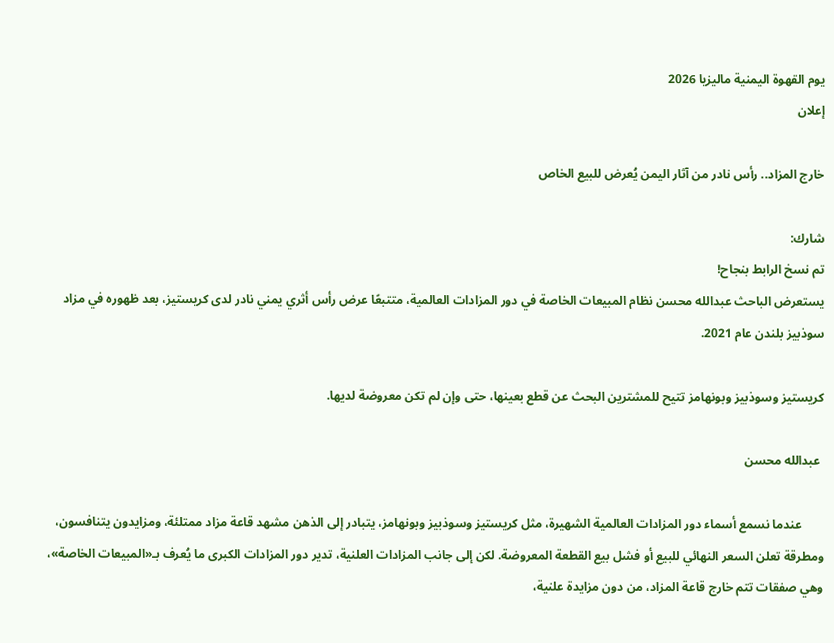يوم القهوة اليمنية ماليزيا 2026
إعلان

خارج المزاد.. رأس نادر من آثار اليمن يُعرض للبيع الخاص

شارك:
تم نسخ الرابط بنجاح!
يستعرض الباحث عبدالله محسن نظام المبيعات الخاصة في دور المزادات العالمية، متتبعًا عرض رأس أثري يمني نادر لدى كريستيز، بعد ظهوره في مزاد سوذبيز بلندن عام 2021.

كريستيز وسوذبيز وبونهامز تتيح للمشترين البحث عن قطع بعينها، حتى وإن لم تكن معروضة لديها.

 عبدالله محسن

       عندما نسمع أسماء دور المزادات العالمية الشهيرة، مثل كريستيز وسوذبيز وبونهامز، يتبادر إلى الذهن مشهد قاعة مزاد ممتلئة، ومزايدون يتنافسون، ومطرقة تعلن السعر النهائي للبيع أو فشل بيع القطعة المعروضة. لكن إلى جانب المزادات العلنية، تدير دور المزادات الكبرى ما يُعرف بـ«المبيعات الخاصة»، وهي صفقات تتم خارج قاعة المزاد، من دون مزايدة علنية،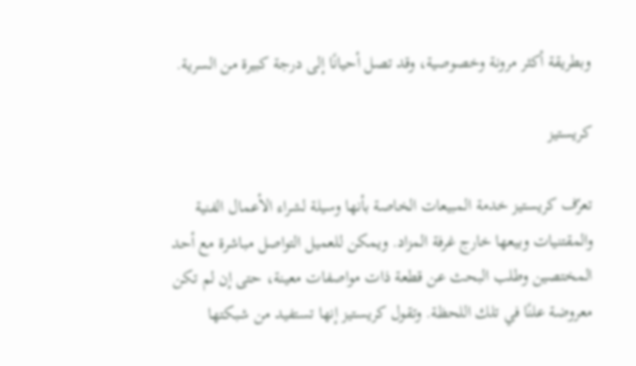وبطريقة أكثر مرونة وخصوصية، وقد تصل أحيانًا إلى درجة كبيرة من السرية.

كريستيز

تعرّف كريستيز خدمة المبيعات الخاصة بأنها وسيلة لشراء الأعمال الفنية والمقتنيات وبيعها خارج غرفة المزاد. ويمكن للعميل التواصل مباشرة مع أحد المختصين وطلب البحث عن قطعة ذات مواصفات معينة، حتى إن لم تكن معروضة علنًا في تلك اللحظة. وتقول كريستيز إنها تستفيد من شبكتها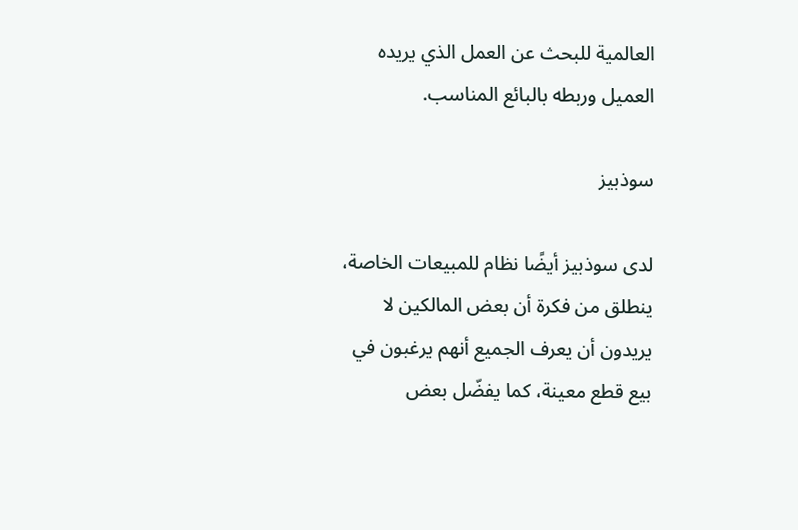العالمية للبحث عن العمل الذي يريده العميل وربطه بالبائع المناسب.

سوذبيز

لدى سوذبيز أيضًا نظام للمبيعات الخاصة، ينطلق من فكرة أن بعض المالكين لا يريدون أن يعرف الجميع أنهم يرغبون في بيع قطع معينة، كما يفضّل بعض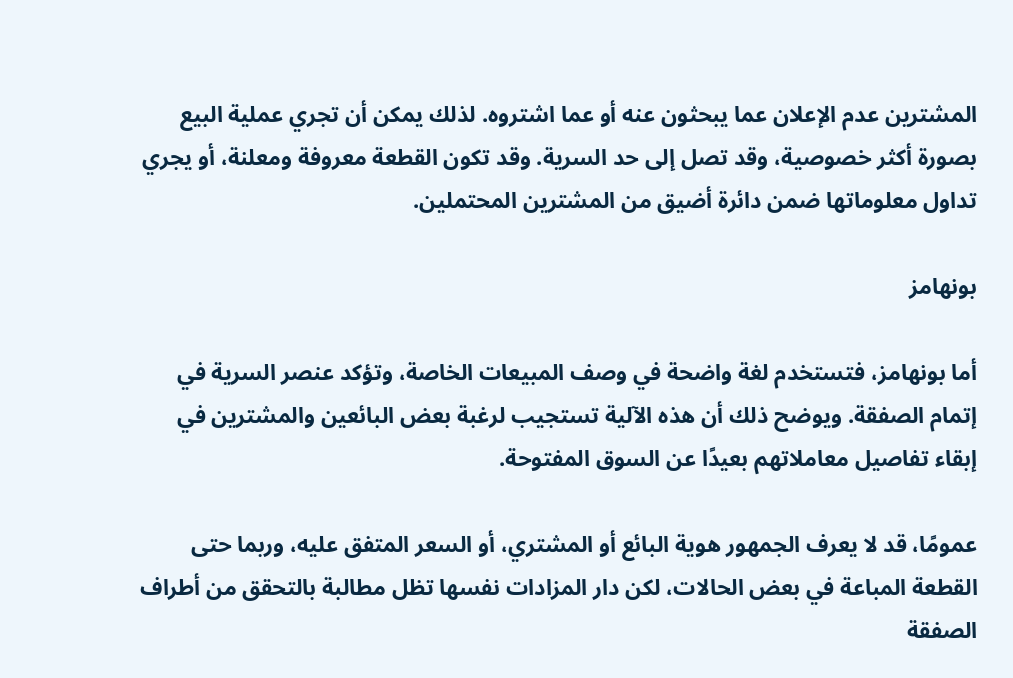المشترين عدم الإعلان عما يبحثون عنه أو عما اشتروه. لذلك يمكن أن تجري عملية البيع بصورة أكثر خصوصية، وقد تصل إلى حد السرية. وقد تكون القطعة معروفة ومعلنة، أو يجري تداول معلوماتها ضمن دائرة أضيق من المشترين المحتملين.

بونهامز

أما بونهامز، فتستخدم لغة واضحة في وصف المبيعات الخاصة، وتؤكد عنصر السرية في إتمام الصفقة. ويوضح ذلك أن هذه الآلية تستجيب لرغبة بعض البائعين والمشترين في إبقاء تفاصيل معاملاتهم بعيدًا عن السوق المفتوحة.

عمومًا، قد لا يعرف الجمهور هوية البائع أو المشتري، أو السعر المتفق عليه، وربما حتى القطعة المباعة في بعض الحالات، لكن دار المزادات نفسها تظل مطالبة بالتحقق من أطراف الصفقة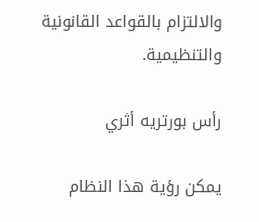والالتزام بالقواعد القانونية والتنظيمية.

رأس بورتريه أثري

يمكن رؤية هذا النظام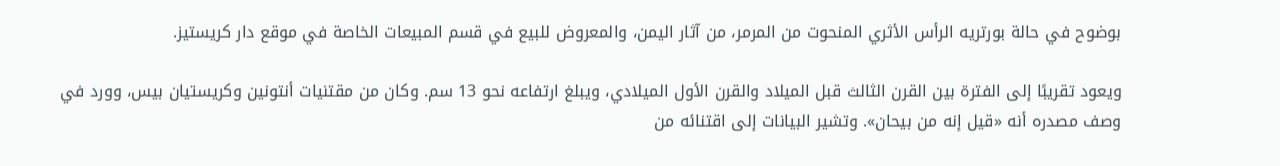بوضوح في حالة بورتريه الرأس الأثري المنحوت من المرمر، من آثار اليمن، والمعروض للبيع في قسم المبيعات الخاصة في موقع دار كريستيز.

ويعود تقريبًا إلى الفترة بين القرن الثالث قبل الميلاد والقرن الأول الميلادي، ويبلغ ارتفاعه نحو 13 سم. وكان من مقتنيات أنتونين وكريستيان بيس، وورد في وصف مصدره أنه «قيل إنه من بيحان». وتشير البيانات إلى اقتنائه من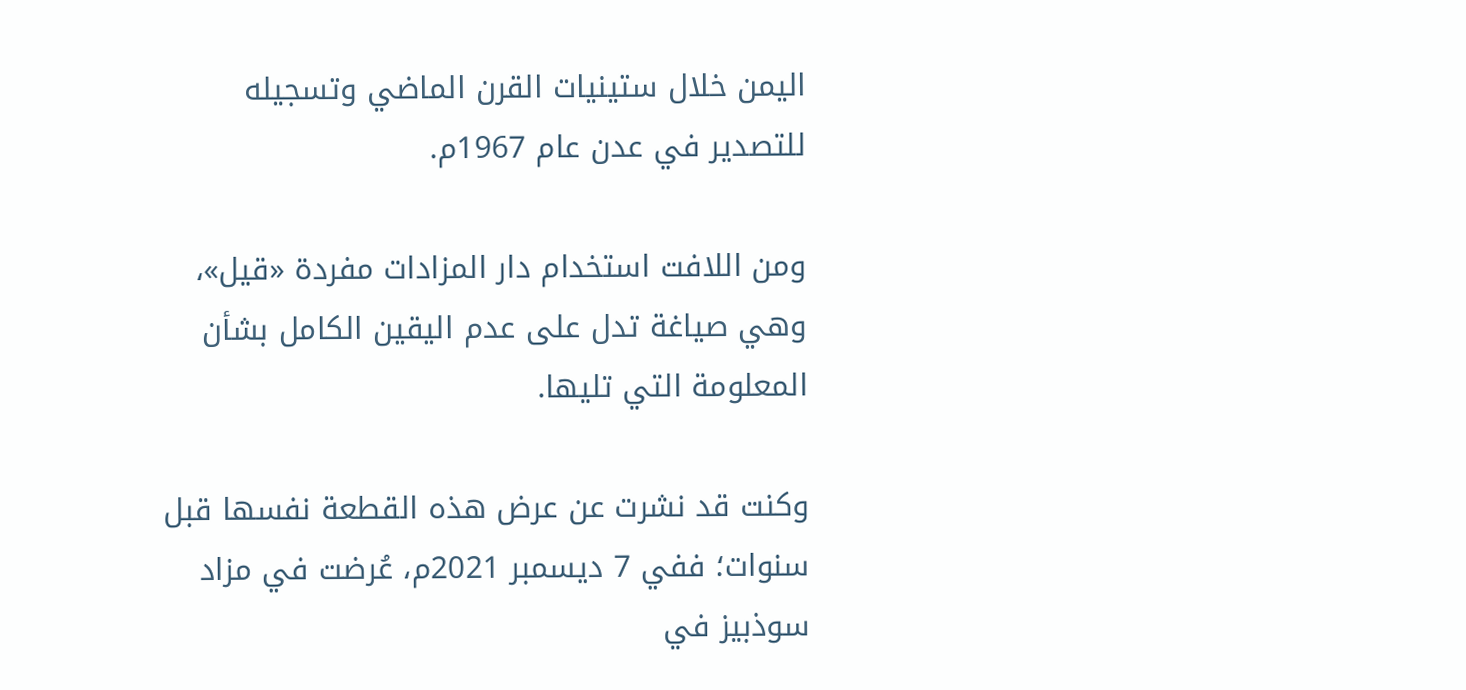اليمن خلال ستينيات القرن الماضي وتسجيله للتصدير في عدن عام 1967م.

ومن اللافت استخدام دار المزادات مفردة «قيل»، وهي صياغة تدل على عدم اليقين الكامل بشأن المعلومة التي تليها.

وكنت قد نشرت عن عرض هذه القطعة نفسها قبل سنوات؛ ففي 7 ديسمبر 2021م، عُرضت في مزاد سوذبيز في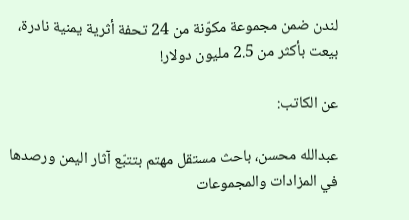لندن ضمن مجموعة مكوّنة من 24 تحفة أثرية يمنية نادرة، بيعت بأكثر من 2.5 مليون دولار!

عن الكاتب:

عبدالله محسن، باحث مستقل مهتم بتتبّع آثار اليمن ورصدها في المزادات والمجموعات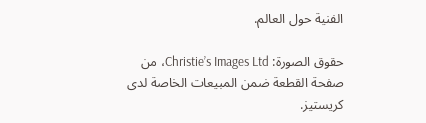الفنية حول العالم.

حقوق الصورة: Christie’s Images Ltd، من صفحة القطعة ضمن المبيعات الخاصة لدى كريستيز.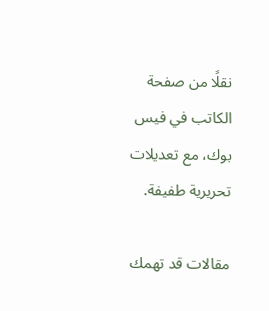نقلًا من صفحة الكاتب في فيس بوك، مع تعديلات تحريرية طفيفة.

مقالات قد تهمك